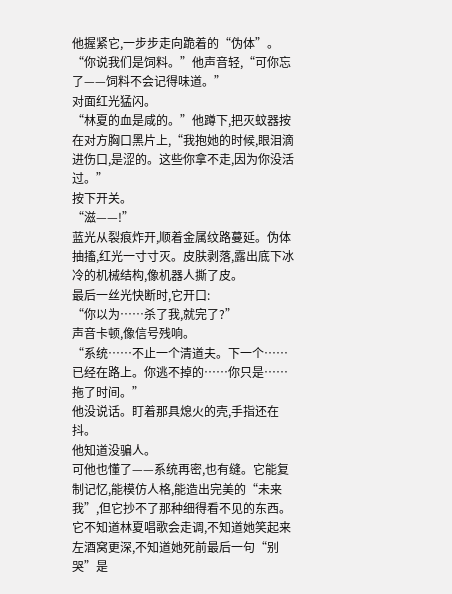他握紧它,一步步走向跪着的“伪体”。
“你说我们是饲料。”他声音轻,“可你忘了——饲料不会记得味道。”
对面红光猛闪。
“林夏的血是咸的。”他蹲下,把灭蚊器按在对方胸口黑片上,“我抱她的时候,眼泪滴进伤口,是涩的。这些你拿不走,因为你没活过。”
按下开关。
“滋——!”
蓝光从裂痕炸开,顺着金属纹路蔓延。伪体抽搐,红光一寸寸灭。皮肤剥落,露出底下冰冷的机械结构,像机器人撕了皮。
最后一丝光快断时,它开口:
“你以为……杀了我,就完了?”
声音卡顿,像信号残响。
“系统……不止一个清道夫。下一个……已经在路上。你逃不掉的……你只是……拖了时间。”
他没说话。盯着那具熄火的壳,手指还在抖。
他知道没骗人。
可他也懂了——系统再密,也有缝。它能复制记忆,能模仿人格,能造出完美的“未来我”,但它抄不了那种细得看不见的东西。
它不知道林夏唱歌会走调,不知道她笑起来左酒窝更深,不知道她死前最后一句“别哭”是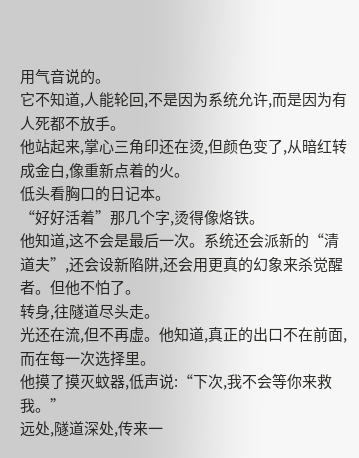用气音说的。
它不知道,人能轮回,不是因为系统允许,而是因为有人死都不放手。
他站起来,掌心三角印还在烫,但颜色变了,从暗红转成金白,像重新点着的火。
低头看胸口的日记本。
“好好活着”那几个字,烫得像烙铁。
他知道,这不会是最后一次。系统还会派新的“清道夫”,还会设新陷阱,还会用更真的幻象来杀觉醒者。但他不怕了。
转身,往隧道尽头走。
光还在流,但不再虚。他知道,真正的出口不在前面,而在每一次选择里。
他摸了摸灭蚊器,低声说:“下次,我不会等你来救我。”
远处,隧道深处,传来一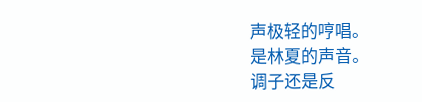声极轻的哼唱。
是林夏的声音。
调子还是反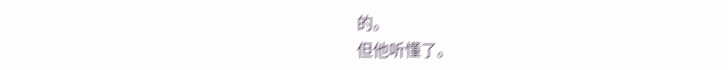的。
但他听懂了。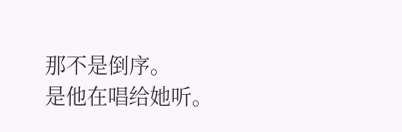那不是倒序。
是他在唱给她听。